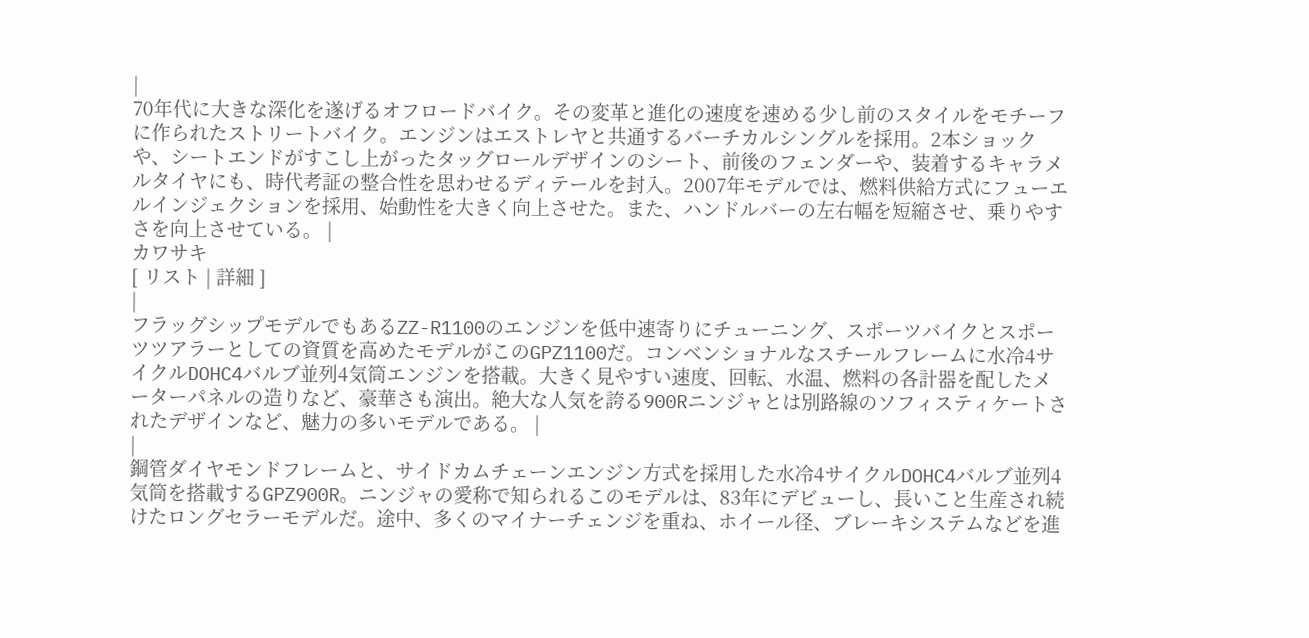|
70年代に大きな深化を遂げるオフロードバイク。その変革と進化の速度を速める少し前のスタイルをモチーフに作られたストリートバイク。エンジンはエストレヤと共通するバーチカルシングルを採用。2本ショックや、シートエンドがすこし上がったタッグロールデザインのシート、前後のフェンダーや、装着するキャラメルタイヤにも、時代考証の整合性を思わせるディテールを封入。2007年モデルでは、燃料供給方式にフューエルインジェクションを採用、始動性を大きく向上させた。また、ハンドルバーの左右幅を短縮させ、乗りやすさを向上させている。 |
カワサキ
[ リスト | 詳細 ]
|
フラッグシップモデルでもあるZZ-R1100のエンジンを低中速寄りにチューニング、スポーツバイクとスポーツツアラーとしての資質を高めたモデルがこのGPZ1100だ。コンベンショナルなスチールフレームに水冷4サイクルDOHC4バルブ並列4気筒エンジンを搭載。大きく見やすい速度、回転、水温、燃料の各計器を配したメーターパネルの造りなど、豪華さも演出。絶大な人気を誇る900Rニンジャとは別路線のソフィスティケートされたデザインなど、魅力の多いモデルである。 |
|
鋼管ダイヤモンドフレームと、サイドカムチェーンエンジン方式を採用した水冷4サイクルDOHC4バルブ並列4気筒を搭載するGPZ900R。ニンジャの愛称で知られるこのモデルは、83年にデビューし、長いこと生産され続けたロングセラーモデルだ。途中、多くのマイナーチェンジを重ね、ホイール径、ブレーキシステムなどを進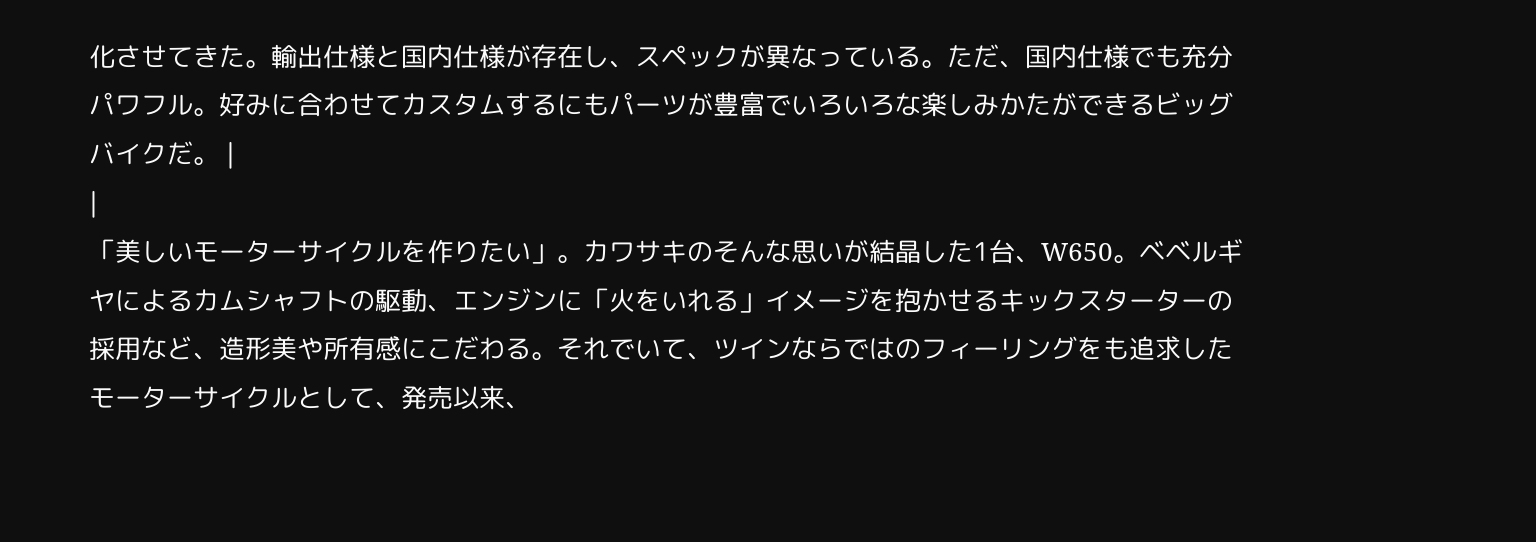化させてきた。輸出仕様と国内仕様が存在し、スペックが異なっている。ただ、国内仕様でも充分パワフル。好みに合わせてカスタムするにもパーツが豊富でいろいろな楽しみかたができるビッグバイクだ。 |
|
「美しいモーターサイクルを作りたい」。カワサキのそんな思いが結晶した1台、W650。ベベルギヤによるカムシャフトの駆動、エンジンに「火をいれる」イメージを抱かせるキックスターターの採用など、造形美や所有感にこだわる。それでいて、ツインならではのフィーリングをも追求したモーターサイクルとして、発売以来、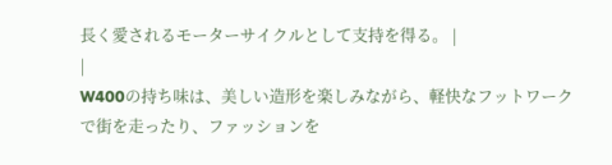長く愛されるモーターサイクルとして支持を得る。 |
|
W400の持ち味は、美しい造形を楽しみながら、軽快なフットワークで街を走ったり、ファッションを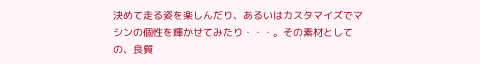決めて走る姿を楽しんだり、あるいはカスタマイズでマシンの個性を輝かせてみたり・・・。その素材としての、良質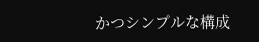かつシンプルな構成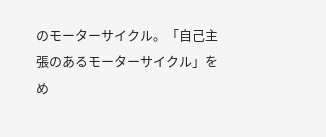のモーターサイクル。「自己主張のあるモーターサイクル」をめ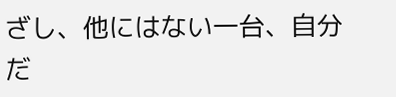ざし、他にはない一台、自分だ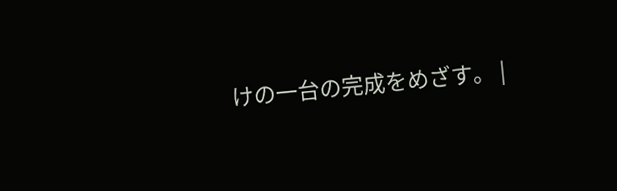けの一台の完成をめざす。 |